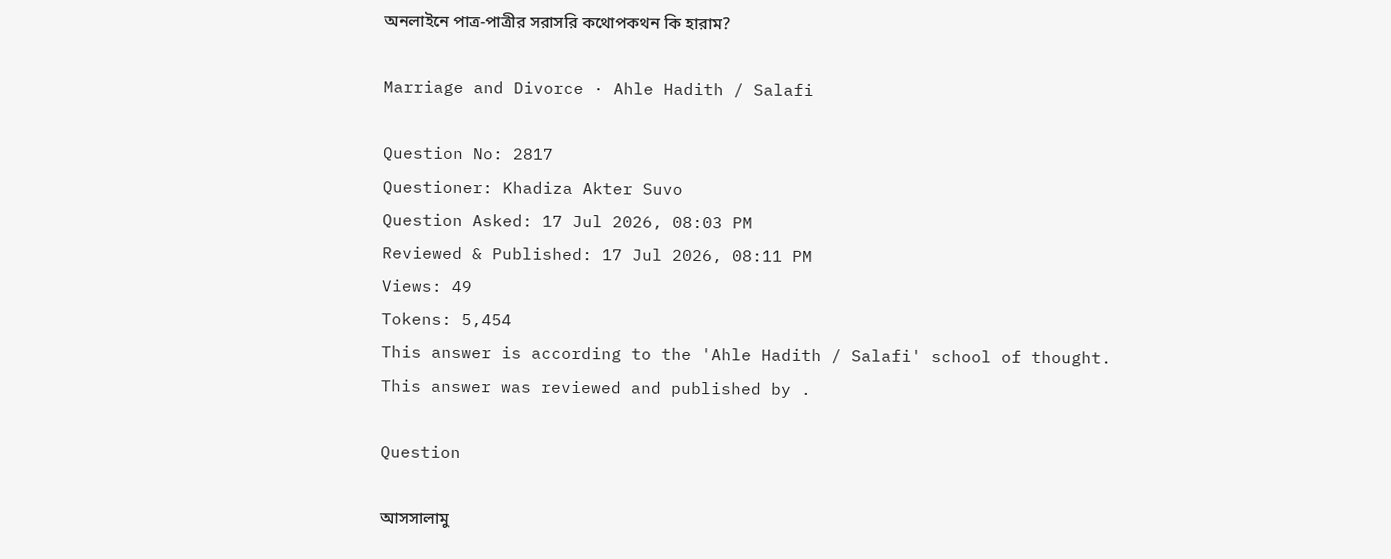অনলাইনে পাত্র-পাত্রীর সরাসরি কথোপকথন কি হারাম?

Marriage and Divorce · Ahle Hadith / Salafi

Question No: 2817
Questioner: Khadiza Akter Suvo
Question Asked: 17 Jul 2026, 08:03 PM
Reviewed & Published: 17 Jul 2026, 08:11 PM
Views: 49
Tokens: 5,454
This answer is according to the 'Ahle Hadith / Salafi' school of thought.
This answer was reviewed and published by .

Question

আসসালামু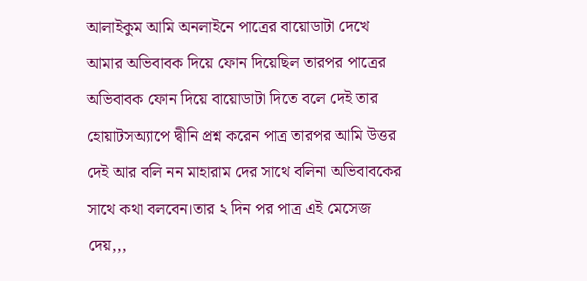আলাইকুম আমি অনলাইনে পাত্রের বায়োডাটা দেখে আমার অভিবাবক দিয়ে ফোন দিয়েছিল তারপর পাত্রের অভিবাবক ফোন দিয়ে বায়োডাটা দিতে বলে দেই তার হোয়াটসঅ্যাপে দ্বীনি প্রশ্ন করেন পাত্র তারপর আমি উত্তর দেই আর বলি নন মাহারাম দের সাথে বলিনা অভিবাবকের সাথে কথা বলবেন।তার ২ দিন পর পাত্র এই মেসেজ দেয়,,,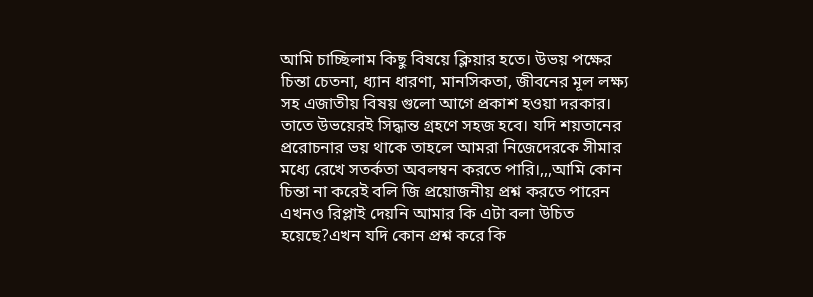আমি চাচ্ছিলাম কিছু বিষয়ে ক্লিয়ার হতে। উভয় পক্ষের চিন্তা চেতনা, ধ্যান ধারণা, মানসিকতা, জীবনের মূল লক্ষ্য সহ এজাতীয় বিষয় গুলো আগে প্রকাশ হওয়া দরকার। তাতে উভয়েরই সিদ্ধান্ত গ্রহণে সহজ হবে। যদি শয়তানের প্ররোচনার ভয় থাকে তাহলে আমরা নিজেদেরকে সীমার মধ্যে রেখে সতর্কতা অবলম্বন করতে পারি।,,,আমি কোন চিন্তা না করেই বলি জি প্রয়োজনীয় প্রশ্ন করতে পারেন এখনও রিপ্লাই দেয়নি আমার কি এটা বলা উচিত হয়েছে?এখন যদি কোন প্রশ্ন করে কি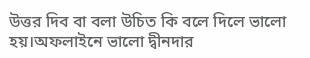উত্তর দিব বা বলা উচিত কি বলে দিলে ভালো হয়।অফলাইনে ভালো দ্বীনদার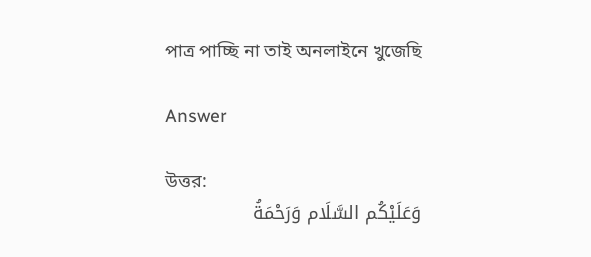পাত্র পাচ্ছি না তাই অনলাইনে খুজেছি

Answer

উত্তর:
وَعَلَيْكُم السَّلَام وَرَحْمَةُ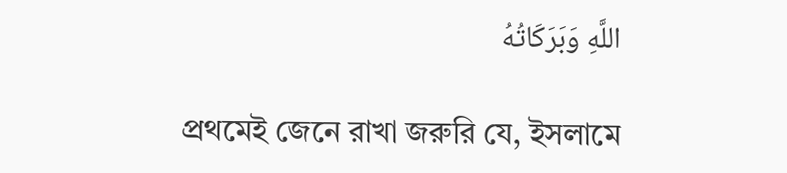اللَّهِ وَبَرَكَاتُهُ

প্রথমেই জেনে রাখা জরুরি যে, ইসলামে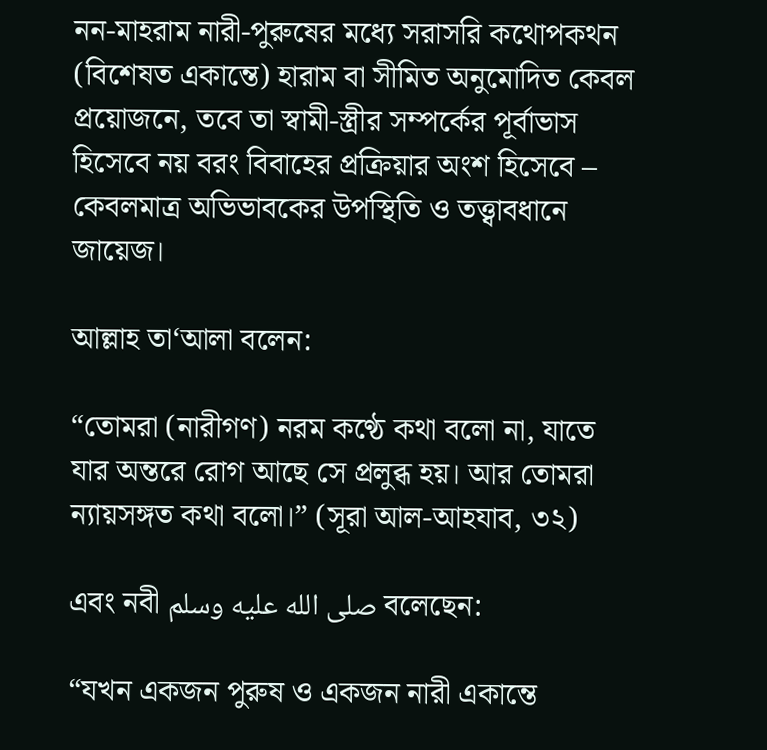নন-মাহরাম নারী-পুরুষের মধ্যে সরাসরি কথোপকথন (বিশেষত একান্তে) হারাম বা সীমিত অনুমোদিত কেবল প্রয়োজনে, তবে তা স্বামী-স্ত্রীর সম্পর্কের পূর্বাভাস হিসেবে নয় বরং বিবাহের প্রক্রিয়ার অংশ হিসেবে – কেবলমাত্র অভিভাবকের উপস্থিতি ও তত্ত্বাবধানে জায়েজ।

আল্লাহ তা‘আলা বলেন:

“তোমরা (নারীগণ) নরম কণ্ঠে কথা বলো না, যাতে যার অন্তরে রোগ আছে সে প্রলুব্ধ হয়। আর তোমরা ন্যায়সঙ্গত কথা বলো।” (সূরা আল-আহযাব, ৩২)

এবং নবী صلى الله عليه وسلم বলেছেন:

“যখন একজন পুরুষ ও একজন নারী একান্তে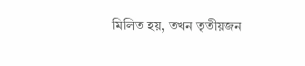মিলিত হয়, তখন তৃতীয়জন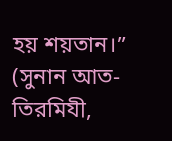হয় শয়তান।” (সুনান আত-তিরমিযী,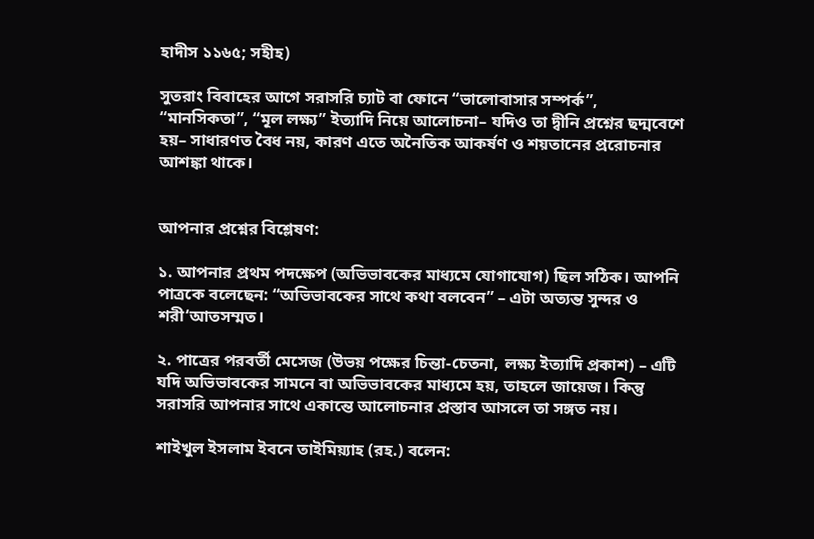হাদীস ১১৬৫; সহীহ)

সুতরাং বিবাহের আগে সরাসরি চ্যাট বা ফোনে “ভালোবাসার সম্পর্ক”, “মানসিকতা”, “মূল লক্ষ্য” ইত্যাদি নিয়ে আলোচনা– যদিও তা দ্বীনি প্রশ্নের ছদ্মবেশে হয়– সাধারণত বৈধ নয়, কারণ এতে অনৈতিক আকর্ষণ ও শয়তানের প্ররোচনার আশঙ্কা থাকে।


আপনার প্রশ্নের বিশ্লেষণ:

১. আপনার প্রথম পদক্ষেপ (অভিভাবকের মাধ্যমে যোগাযোগ) ছিল সঠিক। আপনি পাত্রকে বলেছেন: “অভিভাবকের সাথে কথা বলবেন” – এটা অত্যন্ত সুন্দর ও শরী‘আতসম্মত।

২. পাত্রের পরবর্তী মেসেজ (উভয় পক্ষের চিন্তা-চেতনা, লক্ষ্য ইত্যাদি প্রকাশ) – এটি যদি অভিভাবকের সামনে বা অভিভাবকের মাধ্যমে হয়, তাহলে জায়েজ। কিন্তু সরাসরি আপনার সাথে একান্তে আলোচনার প্রস্তাব আসলে তা সঙ্গত নয়।

শাইখুল ইসলাম ইবনে তাইমিয়্যাহ (রহ.) বলেন: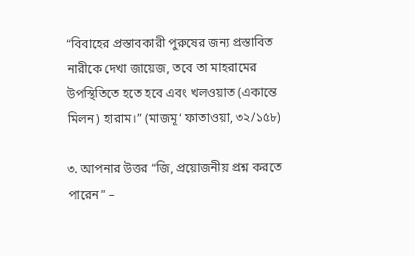“বিবাহের প্রস্তাবকারী পুরুষের জন্য প্রস্তাবিত নারীকে দেখা জায়েজ, তবে তা মাহরামের উপস্থিতিতে হতে হবে এবং খলওয়াত (একান্তে মিলন) হারাম।” (মাজমূ‘ ফাতাওয়া, ৩২/১৫৮)

৩. আপনার উত্তর “জি, প্রয়োজনীয় প্রশ্ন করতে পারেন” –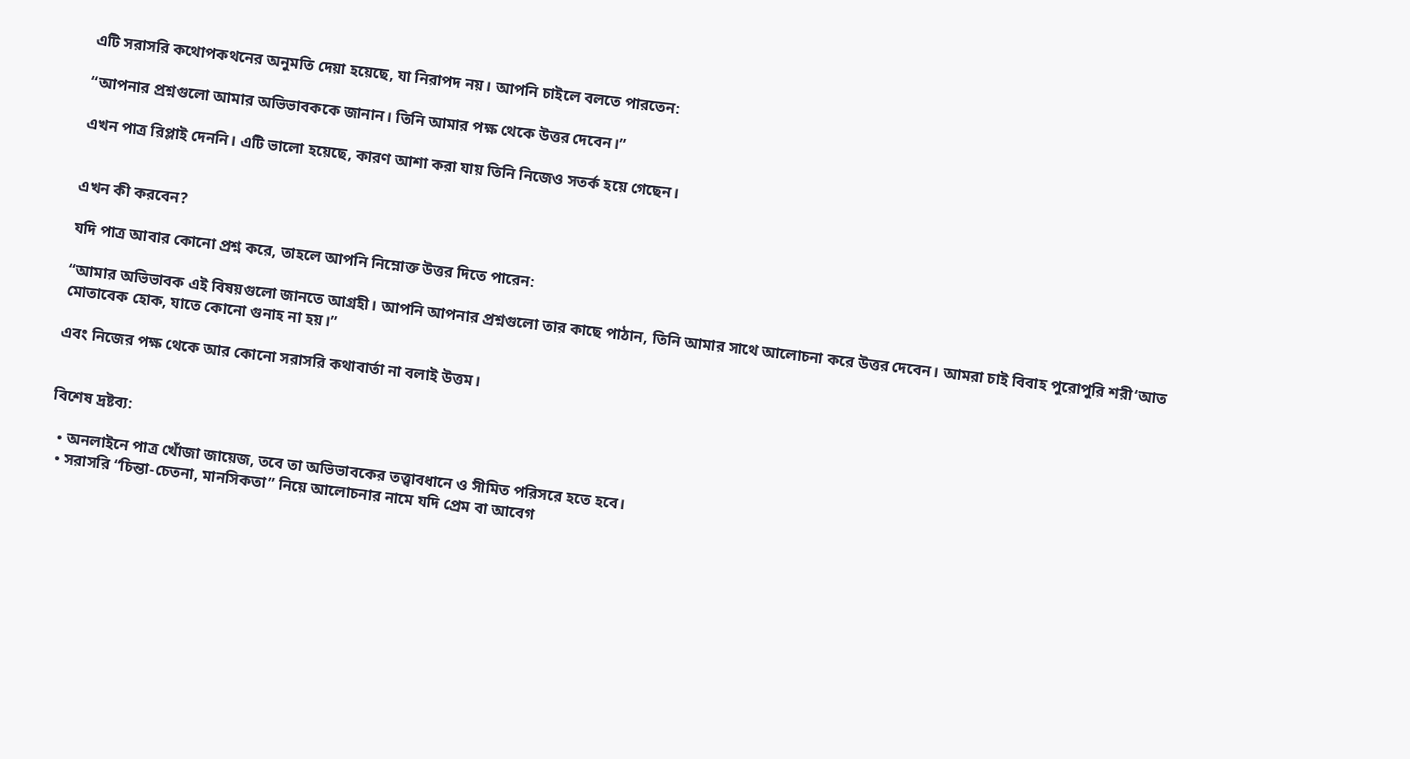এটি সরাসরি কথোপকথনের অনুমতি দেয়া হয়েছে, যা নিরাপদ নয়। আপনি চাইলে বলতে পারতেন:

“আপনার প্রশ্নগুলো আমার অভিভাবককে জানান। তিনি আমার পক্ষ থেকে উত্তর দেবেন।”

এখন পাত্র রিপ্লাই দেননি। এটি ভালো হয়েছে, কারণ আশা করা যায় তিনি নিজেও সতর্ক হয়ে গেছেন।


এখন কী করবেন?

যদি পাত্র আবার কোনো প্রশ্ন করে, তাহলে আপনি নিম্নোক্ত উত্তর দিতে পারেন:

“আমার অভিভাবক এই বিষয়গুলো জানতে আগ্রহী। আপনি আপনার প্রশ্নগুলো তার কাছে পাঠান, তিনি আমার সাথে আলোচনা করে উত্তর দেবেন। আমরা চাই বিবাহ পুরোপুরি শরী‘আত মোতাবেক হোক, যাতে কোনো গুনাহ না হয়।”

এবং নিজের পক্ষ থেকে আর কোনো সরাসরি কথাবার্তা না বলাই উত্তম।


বিশেষ দ্রষ্টব্য:

  • অনলাইনে পাত্র খোঁজা জায়েজ, তবে তা অভিভাবকের তত্ত্বাবধানে ও সীমিত পরিসরে হতে হবে।
  • সরাসরি “চিন্তা-চেতনা, মানসিকতা” নিয়ে আলোচনার নামে যদি প্রেম বা আবেগ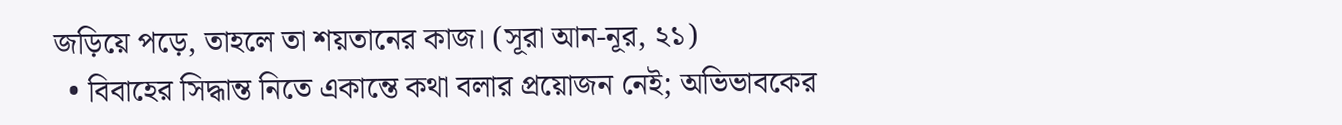জড়িয়ে পড়ে, তাহলে তা শয়তানের কাজ। (সূরা আন-নূর, ২১)
  • বিবাহের সিদ্ধান্ত নিতে একান্তে কথা বলার প্রয়োজন নেই; অভিভাবকের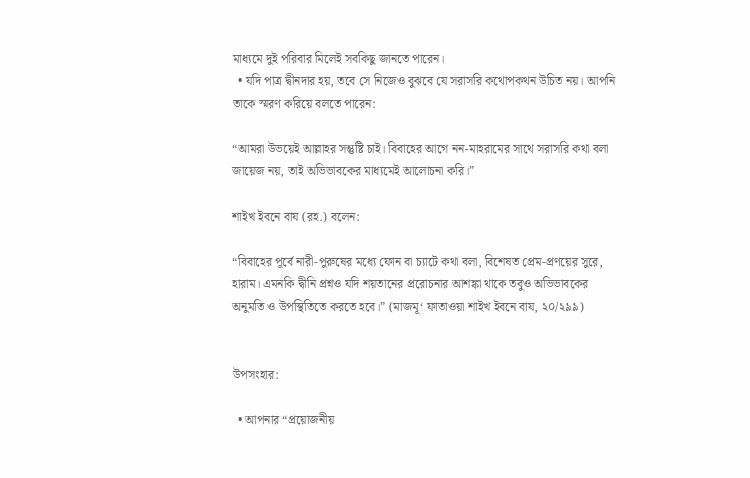মাধ্যমে দুই পরিবার মিলেই সবকিছু জানতে পারেন।
  • যদি পাত্র দ্বীনদার হয়, তবে সে নিজেও বুঝবে যে সরাসরি কথোপকথন উচিত নয়। আপনি তাকে স্মরণ করিয়ে বলতে পারেন:

“আমরা উভয়েই আল্লাহর সন্তুষ্টি চাই। বিবাহের আগে নন-মাহরামের সাথে সরাসরি কথা বলা জায়েজ নয়, তাই অভিভাবকের মাধ্যমেই আলোচনা করি।”

শাইখ ইবনে বায (রহ.) বলেন:

“বিবাহের পূর্বে নারী-পুরুষের মধ্যে ফোন বা চ্যাটে কথা বলা, বিশেষত প্রেম-প্রণয়ের সুরে, হারাম। এমনকি দ্বীনি প্রশ্নও যদি শয়তানের প্ররোচনার আশঙ্কা থাকে তবুও অভিভাবকের অনুমতি ও উপস্থিতিতে করতে হবে।” (মাজমূ‘ ফাতাওয়া শাইখ ইবনে বায, ২০/২৯৯)


উপসংহার:

  • আপনার “প্রয়োজনীয়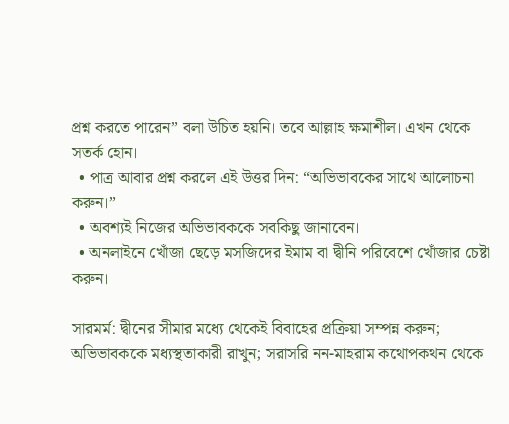প্রশ্ন করতে পারেন” বলা উচিত হয়নি। তবে আল্লাহ ক্ষমাশীল। এখন থেকে সতর্ক হোন।
  • পাত্র আবার প্রশ্ন করলে এই উত্তর দিন: “অভিভাবকের সাথে আলোচনা করুন।”
  • অবশ্যই নিজের অভিভাবককে সবকিছু জানাবেন।
  • অনলাইনে খোঁজা ছেড়ে মসজিদের ইমাম বা দ্বীনি পরিবেশে খোঁজার চেষ্টা করুন।

সারমর্ম: দ্বীনের সীমার মধ্যে থেকেই বিবাহের প্রক্রিয়া সম্পন্ন করুন; অভিভাবককে মধ্যস্থতাকারী রাখুন; সরাসরি নন-মাহরাম কথোপকথন থেকে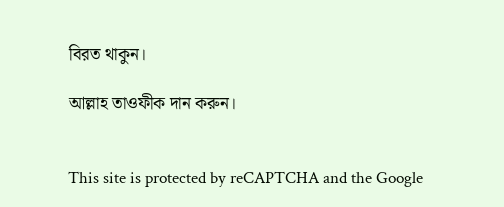বিরত থাকুন।

আল্লাহ তাওফীক দান করুন।


This site is protected by reCAPTCHA and the Google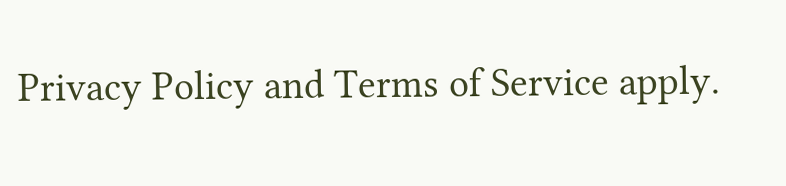Privacy Policy and Terms of Service apply.